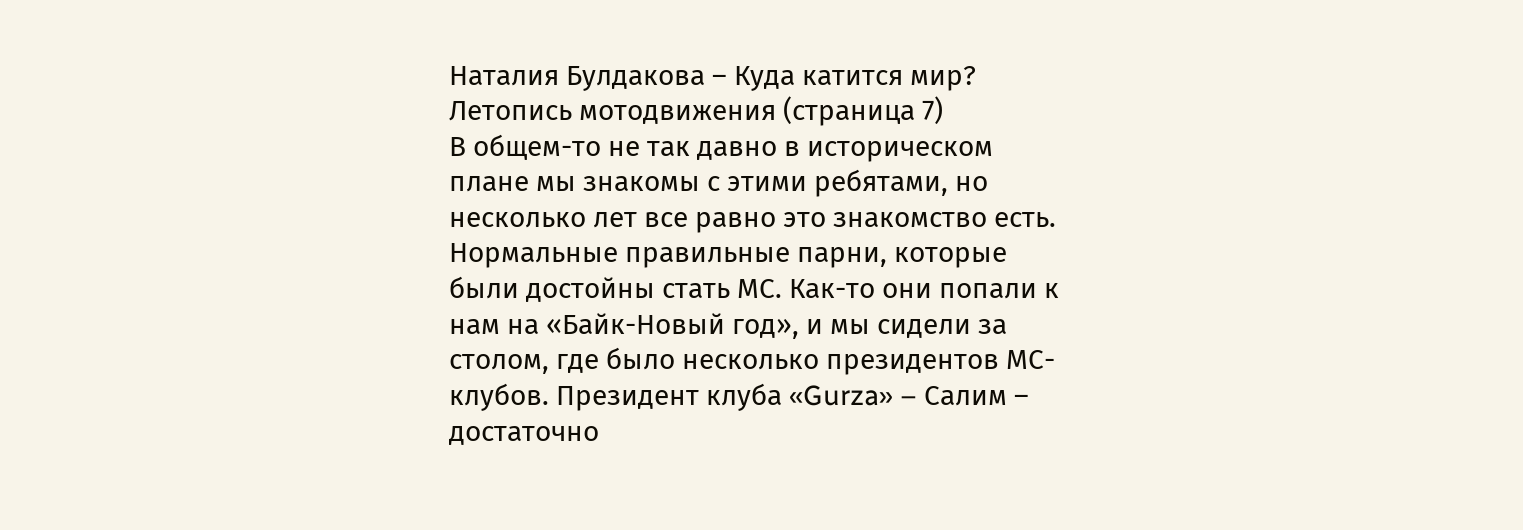Наталия Булдакова – Куда катится мир? Летопись мотодвижения (страница 7)
В общем-то не так давно в историческом плане мы знакомы с этими ребятами, но несколько лет все равно это знакомство есть. Нормальные правильные парни, которые были достойны стать МС. Как-то они попали к нам на «Байк-Новый год», и мы сидели за столом, где было несколько президентов МС-клубов. Президент клуба «Gurza» – Салим – достаточно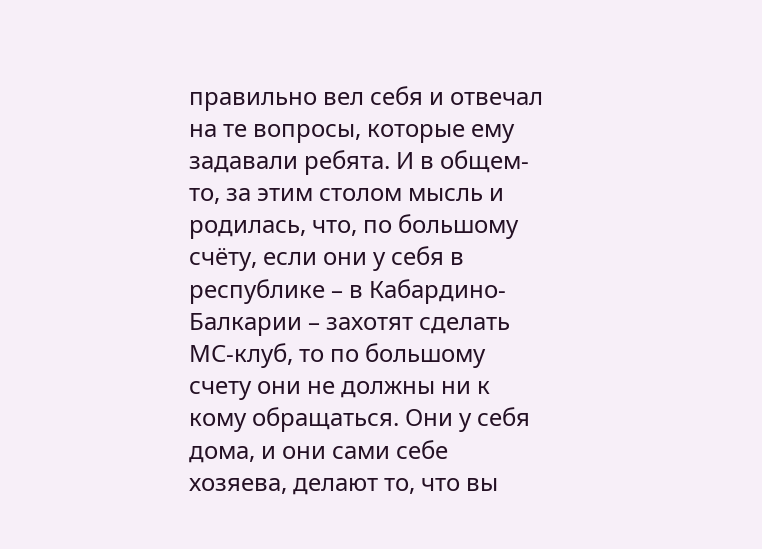правильно вел себя и отвечал на те вопросы, которые ему задавали ребята. И в общем-то, за этим столом мысль и родилась, что, по большому счёту, если они у себя в республике – в Кабардино-Балкарии – захотят сделать МС-клуб, то по большому счету они не должны ни к кому обращаться. Они у себя дома, и они сами себе хозяева, делают то, что вы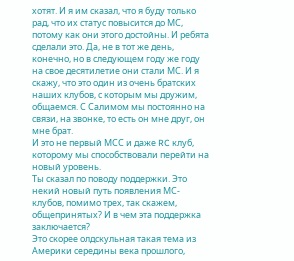хотят. И я им сказал, что я буду только рад, что их статус повысится до МС, потому как они этого достойны. И ребята сделали это. Да, не в тот же день, конечно, но в следующем году же году на свое десятилетие они стали МС. И я скажу, что это один из очень братских наших клубов, с которым мы дружим, общаемся. С Салимом мы постоянно на связи, на звонке, то есть он мне друг, он мне брат.
И это не первый МСС и даже RC клуб, которому мы способствовали перейти на новый уровень.
Ты сказал по поводу поддержки. Это некий новый путь появления МС-клубов, помимо трех, так скажем, общепринятых? И в чем эта поддержка заключается?
Это скорее олдскульная такая тема из Америки середины века прошлого,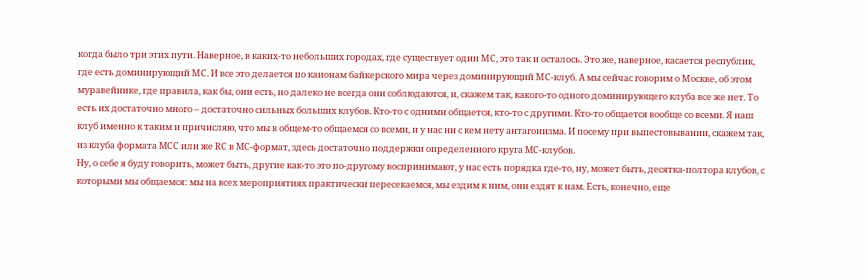когда было три этих пути. Наверное, в каких-то небольших городах, где существует один МС, это так и осталось. Это же, наверное, касается республик, где есть доминирующий МС. И все это делается по канонам байкерского мира через доминирующий МС-клуб. А мы сейчас говорим о Москве, об этом муравейнике, где правила, как бы, они есть, но далеко не всегда они соблюдаются, и, скажем так, какого-то одного доминирующего клуба все же нет. То есть их достаточно много – достаточно сильных больших клубов. Кто-то с одними общается, кто-то с другими. Кто-то общается вообще со всеми. Я наш клуб именно к таким и причисляю, что мы в общем-то общаемся со всеми, и у нас ни с кем нету антагонизма. И посему при выпестовывании, скажем так, из клуба формата MCC или же RC в MC-формат, здесь достаточно поддержки определенного круга MC-клубов.
Ну, о себе я буду говорить, может быть, другие как-то это по-другому воспринимают, у нас есть порядка где-то, ну, может быть, десятка-полтора клубов, с которыми мы общаемся: мы на всех мероприятиях практически пересекаемся, мы ездим к ним, они ездят к нам. Есть, конечно, еще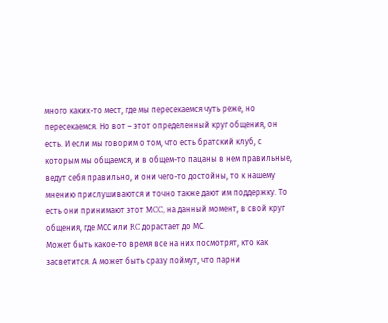много каких-то мест, где мы пересекаемся чуть реже, но пересекаемся. Но вот – этот определенный круг общения, он есть. И если мы говорим о том, что есть братский клуб, с которым мы общаемся, и в общем-то пацаны в нем правильные, ведут себя правильно, и они чего-то достойны, то к нашему мнению прислушиваются и точно также дают им поддержку. То есть они принимают этот MCC, на данный момент, в свой круг общения, где МСС или RC дорастает до МС.
Может быть какое-то время все на них посмотрят, кто как засветится. А может быть сразу поймут, что парни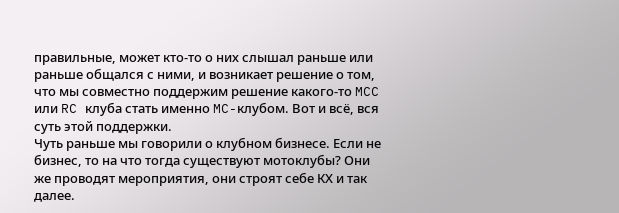правильные, может кто-то о них слышал раньше или раньше общался с ними, и возникает решение о том, что мы совместно поддержим решение какого-то MCC или RC клуба стать именно MC-клубом. Вот и всё, вся суть этой поддержки.
Чуть раньше мы говорили о клубном бизнесе. Если не бизнес, то на что тогда существуют мотоклубы? Они же проводят мероприятия, они строят себе КХ и так далее.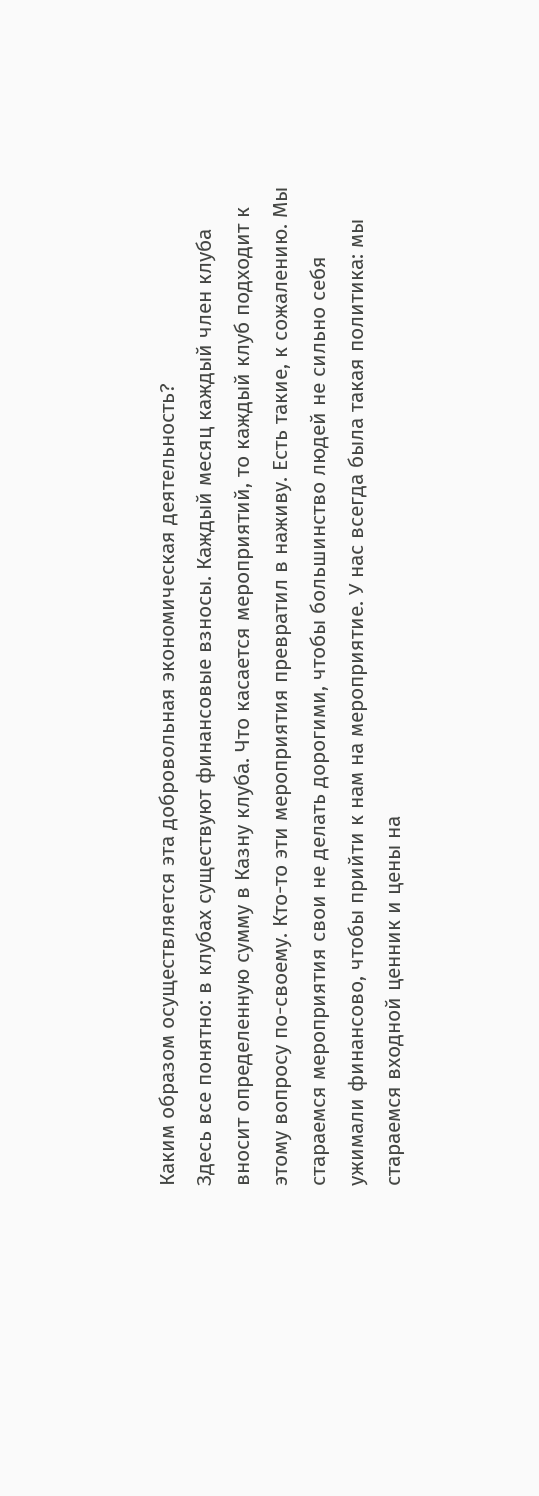Каким образом осуществляется эта добровольная экономическая деятельность?
Здесь все понятно: в клубах существуют финансовые взносы. Каждый месяц каждый член клуба вносит определенную сумму в Казну клуба. Что касается мероприятий, то каждый клуб подходит к этому вопросу по-своему. Кто-то эти мероприятия превратил в наживу. Есть такие, к сожалению. Мы стараемся мероприятия свои не делать дорогими, чтобы большинство людей не сильно себя ужимали финансово, чтобы прийти к нам на мероприятие. У нас всегда была такая политика: мы стараемся входной ценник и цены на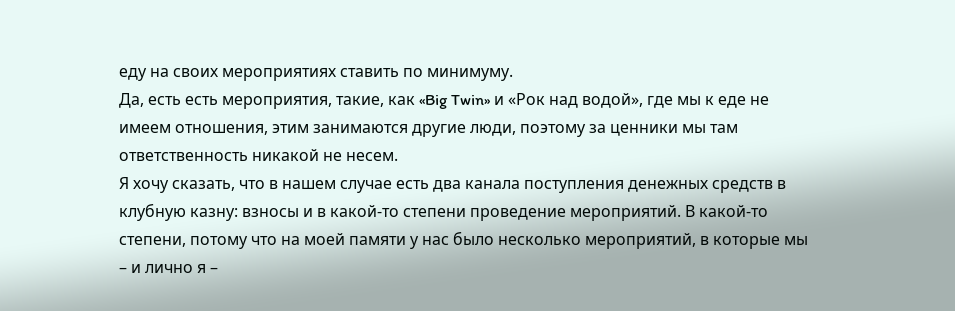еду на своих мероприятиях ставить по минимуму.
Да, есть есть мероприятия, такие, как «Big Twin» и «Рок над водой», где мы к еде не имеем отношения, этим занимаются другие люди, поэтому за ценники мы там ответственность никакой не несем.
Я хочу сказать, что в нашем случае есть два канала поступления денежных средств в клубную казну: взносы и в какой-то степени проведение мероприятий. В какой-то степени, потому что на моей памяти у нас было несколько мероприятий, в которые мы – и лично я –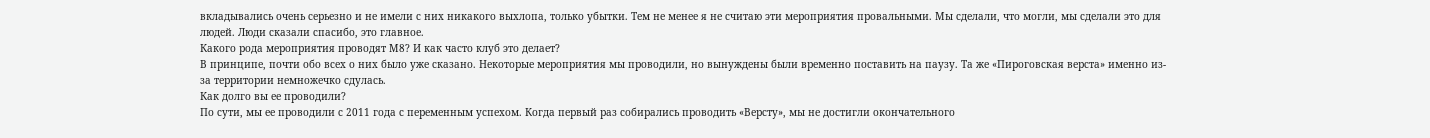вкладывались очень серьезно и не имели с них никакого выхлопа, только убытки. Тем не менее я не считаю эти мероприятия провальными. Мы сделали, что могли, мы сделали это для людей. Люди сказали спасибо, это главное.
Какого рода мероприятия проводят М8? И как часто клуб это делает?
В принципе, почти обо всех о них было уже сказано. Некоторые мероприятия мы проводили, но вынуждены были временно поставить на паузу. Та же «Пироговская верста» именно из-за территории немножечко сдулась.
Как долго вы ее проводили?
По сути, мы ее проводили с 2011 года с переменным успехом. Когда первый раз собирались проводить «Версту», мы не достигли окончательного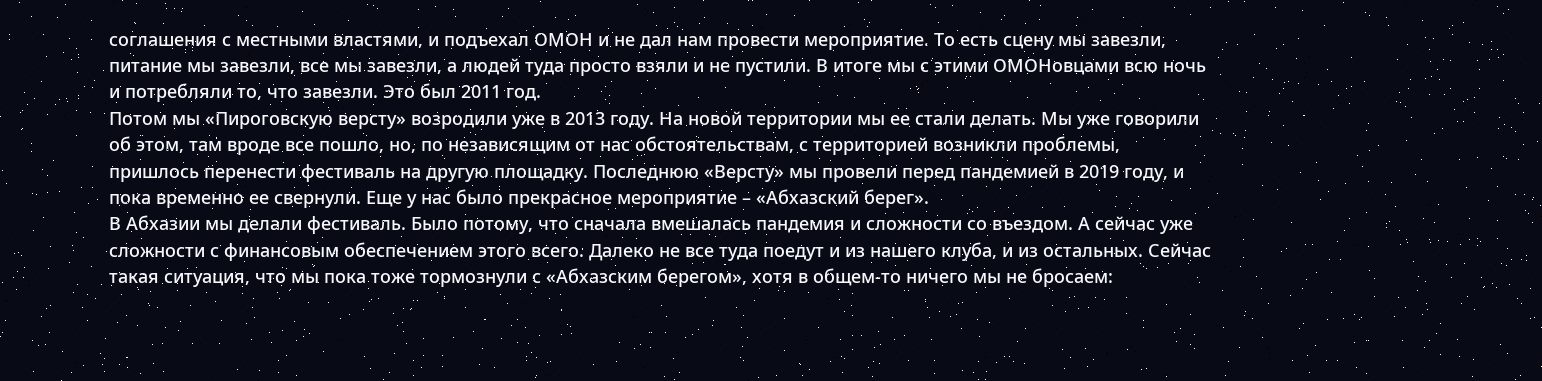соглашения с местными властями, и подъехал ОМОН и не дал нам провести мероприятие. То есть сцену мы завезли, питание мы завезли, все мы завезли, а людей туда просто взяли и не пустили. В итоге мы с этими ОМОНовцами всю ночь и потребляли то, что завезли. Это был 2011 год.
Потом мы «Пироговскую версту» возродили уже в 2013 году. На новой территории мы ее стали делать. Мы уже говорили об этом, там вроде все пошло, но, по независящим от нас обстоятельствам, с территорией возникли проблемы, пришлось перенести фестиваль на другую площадку. Последнюю «Версту» мы провели перед пандемией в 2019 году, и пока временно ее свернули. Еще у нас было прекрасное мероприятие – «Абхазский берег».
В Абхазии мы делали фестиваль. Было потому, что сначала вмешалась пандемия и сложности со въездом. А сейчас уже сложности с финансовым обеспечением этого всего. Далеко не все туда поедут и из нашего клуба, и из остальных. Сейчас такая ситуация, что мы пока тоже тормознули с «Абхазским берегом», хотя в общем-то ничего мы не бросаем: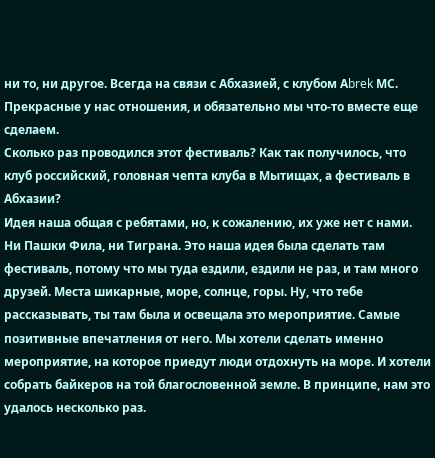ни то, ни другое. Всегда на связи с Абхазией, с клубом Аbrek МС. Прекрасные у нас отношения, и обязательно мы что-то вместе еще сделаем.
Сколько раз проводился этот фестиваль? Как так получилось, что клуб российский, головная чепта клуба в Мытищах, а фестиваль в Абхазии?
Идея наша общая с ребятами, но, к сожалению, их уже нет с нами. Ни Пашки Фила, ни Тиграна. Это наша идея была сделать там фестиваль, потому что мы туда ездили, ездили не раз, и там много друзей. Места шикарные, море, солнце, горы. Ну, что тебе рассказывать, ты там была и освещала это мероприятие. Самые позитивные впечатления от него. Мы хотели сделать именно мероприятие, на которое приедут люди отдохнуть на море. И хотели собрать байкеров на той благословенной земле. В принципе, нам это удалось несколько раз.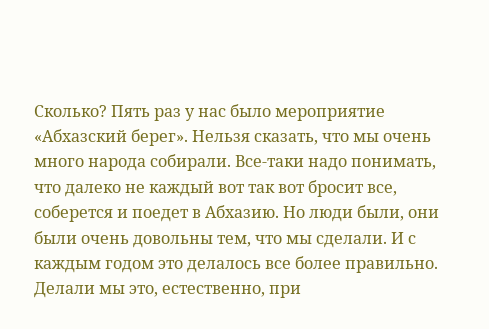Сколько? Пять раз у нас было мероприятие «Абхазский берег». Нельзя сказать, что мы очень много народа собирали. Все-таки надо понимать, что далеко не каждый вот так вот бросит все, соберется и поедет в Абхазию. Но люди были, они были очень довольны тем, что мы сделали. И с каждым годом это делалось все более правильно. Делали мы это, естественно, при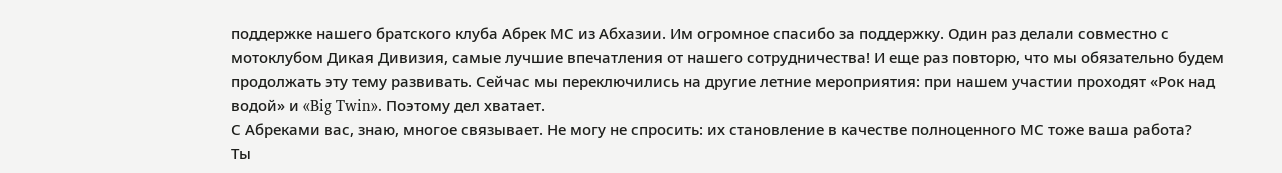поддержке нашего братского клуба Абрек МС из Абхазии. Им огромное спасибо за поддержку. Один раз делали совместно с мотоклубом Дикая Дивизия, самые лучшие впечатления от нашего сотрудничества! И еще раз повторю, что мы обязательно будем продолжать эту тему развивать. Сейчас мы переключились на другие летние мероприятия: при нашем участии проходят «Рок над водой» и «Big Twin». Поэтому дел хватает.
С Абреками вас, знаю, многое связывает. Не могу не спросить: их становление в качестве полноценного МС тоже ваша работа?
Ты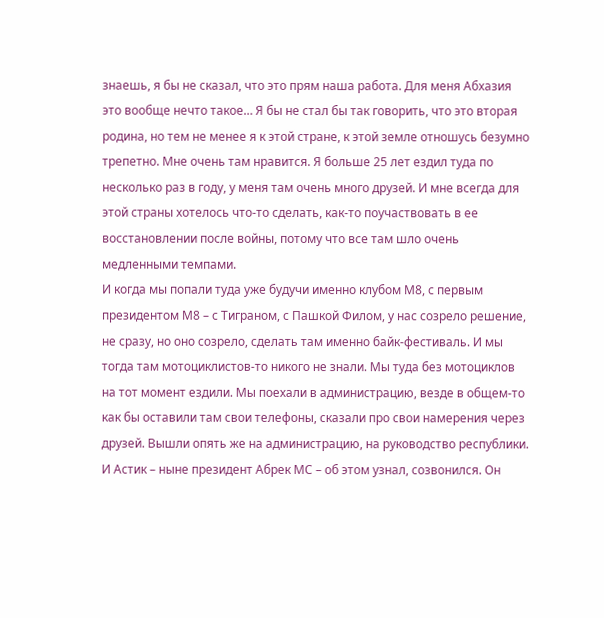знаешь, я бы не сказал, что это прям наша работа. Для меня Абхазия это вообще нечто такое… Я бы не стал бы так говорить, что это вторая родина, но тем не менее я к этой стране, к этой земле отношусь безумно трепетно. Мне очень там нравится. Я больше 25 лет ездил туда по несколько раз в году, у меня там очень много друзей. И мне всегда для этой страны хотелось что-то сделать, как-то поучаствовать в ее восстановлении после войны, потому что все там шло очень медленными темпами.
И когда мы попали туда уже будучи именно клубом М8, с первым президентом М8 – с Тиграном, с Пашкой Филом, у нас созрело решение, не сразу, но оно созрело, сделать там именно байк-фестиваль. И мы тогда там мотоциклистов-то никого не знали. Мы туда без мотоциклов на тот момент ездили. Мы поехали в администрацию, везде в общем-то как бы оставили там свои телефоны, сказали про свои намерения через друзей. Вышли опять же на администрацию, на руководство республики. И Астик – ныне президент Абрек МС – об этом узнал, созвонился. Он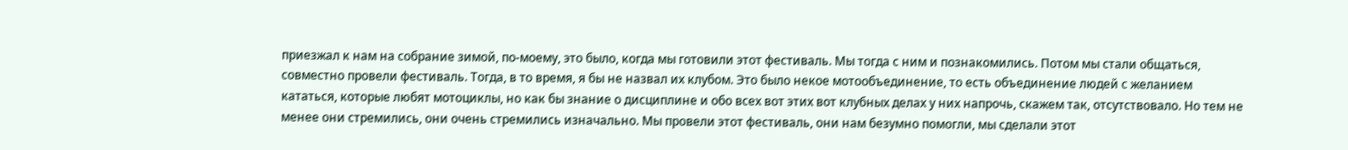приезжал к нам на собрание зимой, по-моему, это было, когда мы готовили этот фестиваль. Мы тогда с ним и познакомились. Потом мы стали общаться, совместно провели фестиваль. Тогда, в то время, я бы не назвал их клубом. Это было некое мотообъединение, то есть объединение людей с желанием кататься, которые любят мотоциклы, но как бы знание о дисциплине и обо всех вот этих вот клубных делах у них напрочь, скажем так, отсутствовало. Но тем не менее они стремились, они очень стремились изначально. Мы провели этот фестиваль, они нам безумно помогли, мы сделали этот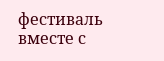фестиваль вместе с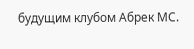будущим клубом Абрек МС.